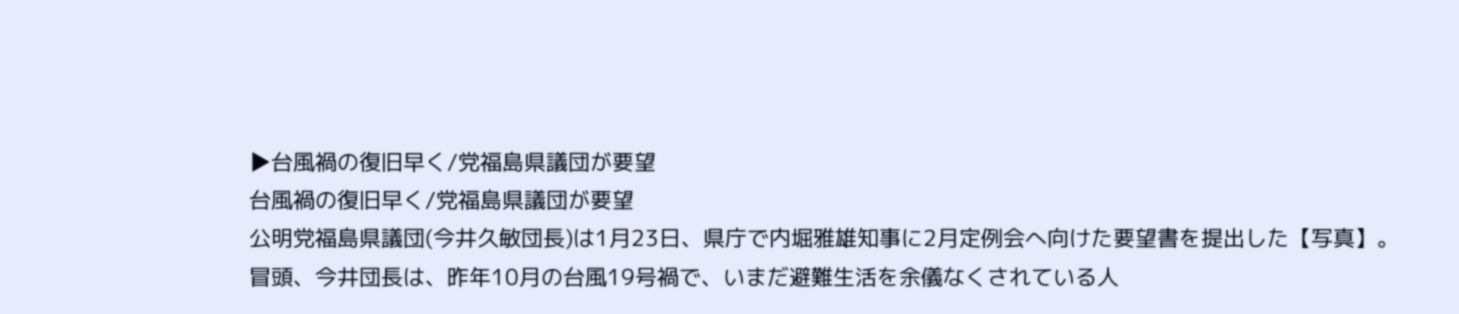▶台風禍の復旧早く/党福島県議団が要望
台風禍の復旧早く/党福島県議団が要望
公明党福島県議団(今井久敏団長)は1月23日、県庁で内堀雅雄知事に2月定例会へ向けた要望書を提出した【写真】。
冒頭、今井団長は、昨年10月の台風19号禍で、いまだ避難生活を余儀なくされている人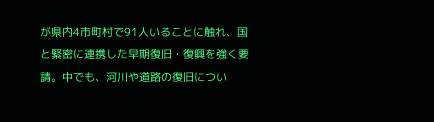が県内4市町村で91人いることに触れ、国と緊密に連携した早期復旧・復興を強く要請。中でも、河川や道路の復旧につい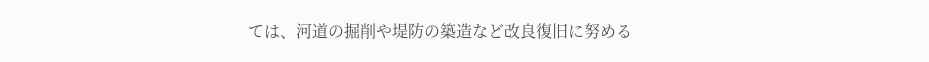ては、河道の掘削や堤防の築造など改良復旧に努める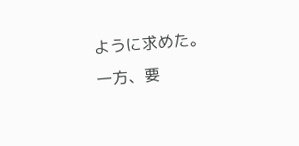ように求めた。
一方、要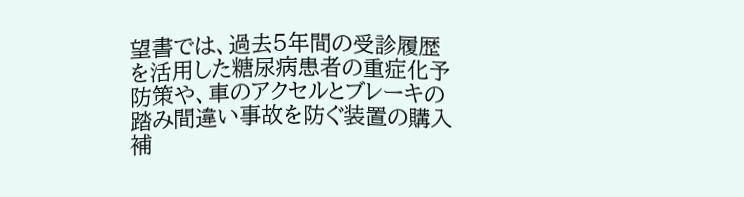望書では、過去5年間の受診履歴を活用した糖尿病患者の重症化予防策や、車のアクセルとブレーキの踏み間違い事故を防ぐ装置の購入補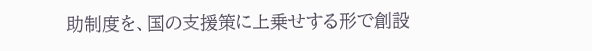助制度を、国の支援策に上乗せする形で創設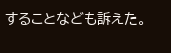することなども訴えた。